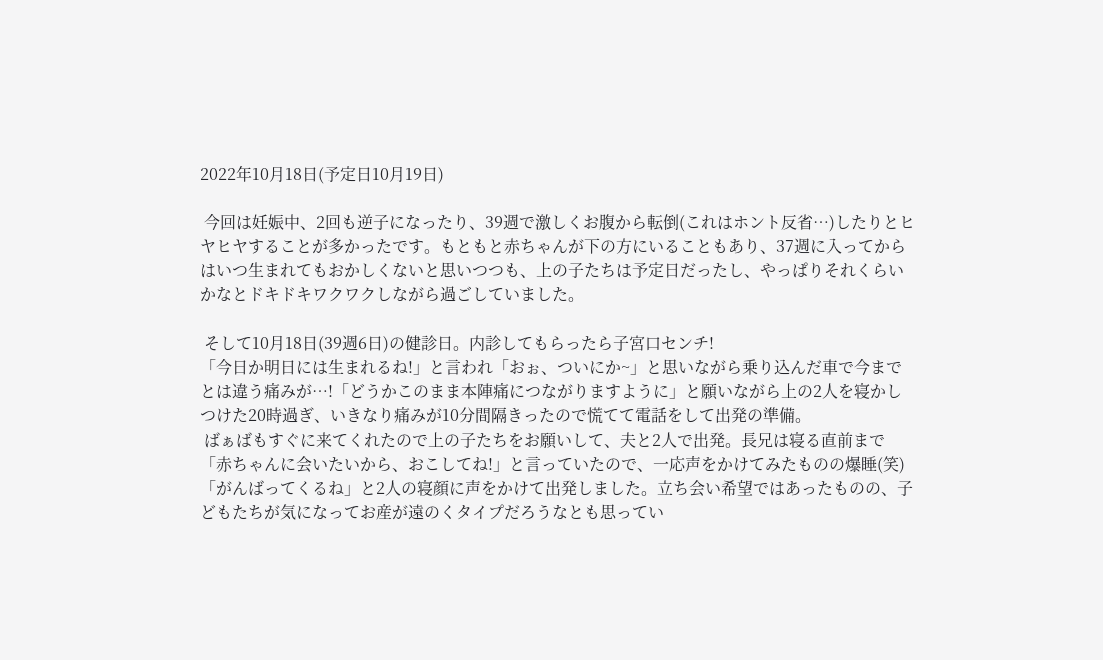2022年10月18日(予定日10月19日)

 今回は妊娠中、2回も逆子になったり、39週で激しくお腹から転倒(これはホント反省…)したりとヒヤヒヤすることが多かったです。もともと赤ちゃんが下の方にいることもあり、37週に入ってからはいつ生まれてもおかしくないと思いつつも、上の子たちは予定日だったし、やっぱりそれくらいかなとドキドキワクワクしながら過ごしていました。

 そして10月18日(39週6日)の健診日。内診してもらったら子宮口センチ!
「今日か明日には生まれるね!」と言われ「おぉ、ついにか~」と思いながら乗り込んだ車で今までとは違う痛みが…!「どうかこのまま本陣痛につながりますように」と願いながら上の2人を寝かしつけた20時過ぎ、いきなり痛みが10分間隔きったので慌てて電話をして出発の準備。
 ばぁばもすぐに来てくれたので上の子たちをお願いして、夫と2人で出発。長兄は寝る直前まで「赤ちゃんに会いたいから、おこしてね!」と言っていたので、一応声をかけてみたものの爆睡(笑)
「がんばってくるね」と2人の寝顔に声をかけて出発しました。立ち会い希望ではあったものの、子どもたちが気になってお産が遠のくタイプだろうなとも思ってい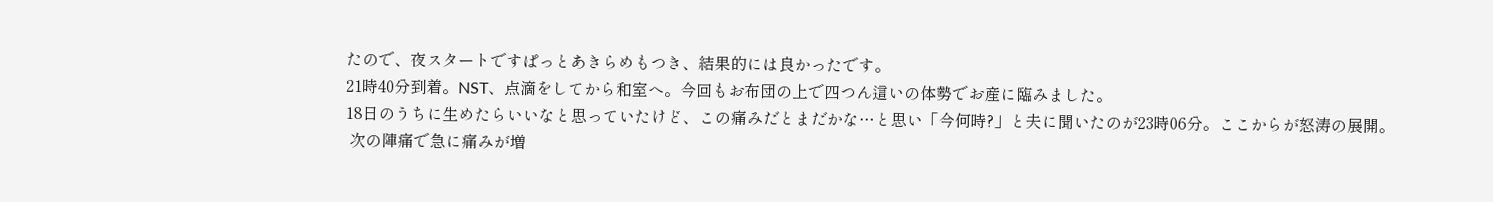たので、夜スタートですぱっとあきらめもつき、結果的には良かったです。
21時40分到着。NST、点滴をしてから和室へ。今回もお布団の上で四つん這いの体勢でお産に臨みました。
18日のうちに生めたらいいなと思っていたけど、この痛みだとまだかな…と思い「今何時?」と夫に聞いたのが23時06分。ここからが怒涛の展開。
 次の陣痛で急に痛みが増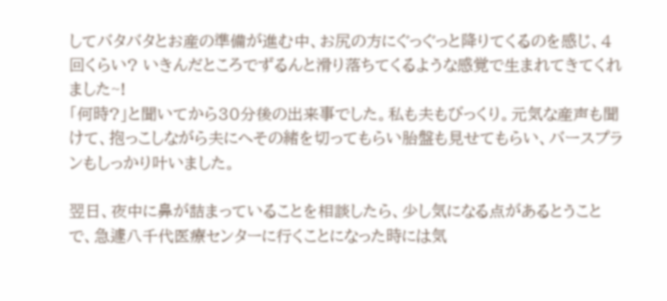してバタバタとお産の準備が進む中、お尻の方にぐっぐっと降りてくるのを感じ、4回くらい? いきんだところでずるんと滑り落ちてくるような感覚で生まれてきてくれました~!
「何時?」と聞いてから30分後の出来事でした。私も夫もびっくり。元気な産声も聞けて、抱っこしながら夫にへその緒を切ってもらい胎盤も見せてもらい、バースプランもしっかり叶いました。

翌日、夜中に鼻が詰まっていることを相談したら、少し気になる点があるとうことで、急遽八千代医療センターに行くことになった時には気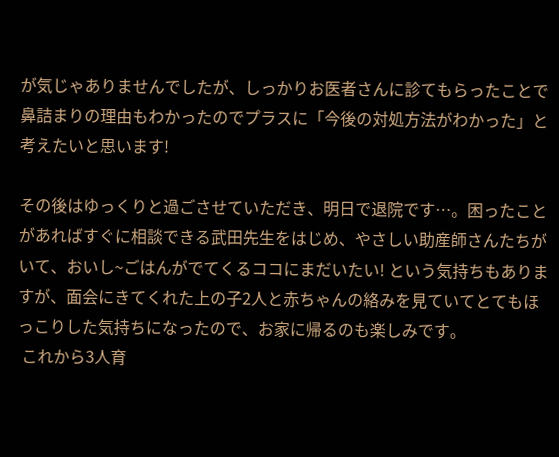が気じゃありませんでしたが、しっかりお医者さんに診てもらったことで鼻詰まりの理由もわかったのでプラスに「今後の対処方法がわかった」と考えたいと思います!

その後はゆっくりと過ごさせていただき、明日で退院です…。困ったことがあればすぐに相談できる武田先生をはじめ、やさしい助産師さんたちがいて、おいし~ごはんがでてくるココにまだいたい! という気持ちもありますが、面会にきてくれた上の子2人と赤ちゃんの絡みを見ていてとてもほっこりした気持ちになったので、お家に帰るのも楽しみです。
 これから3人育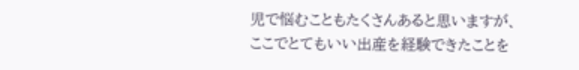児で悩むこともたくさんあると思いますが、ここでとてもいい出産を経験できたことを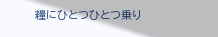糧にひとつひとつ乗り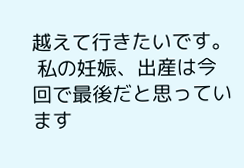越えて行きたいです。
 私の妊娠、出産は今回で最後だと思っています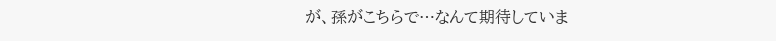が、孫がこちらで…なんて期待していま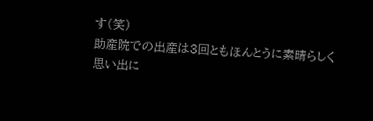す(笑)
助産院での出産は3回ともほんとうに素晴らしく思い出に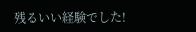残るいい経験でした!